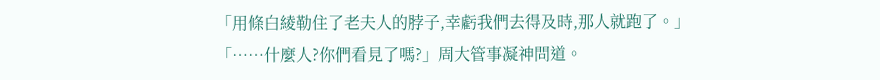「用條白綾勒住了老夫人的脖子,幸虧我們去得及時,那人就跑了。」
「……什麼人?你們看見了嗎?」周大管事凝神問道。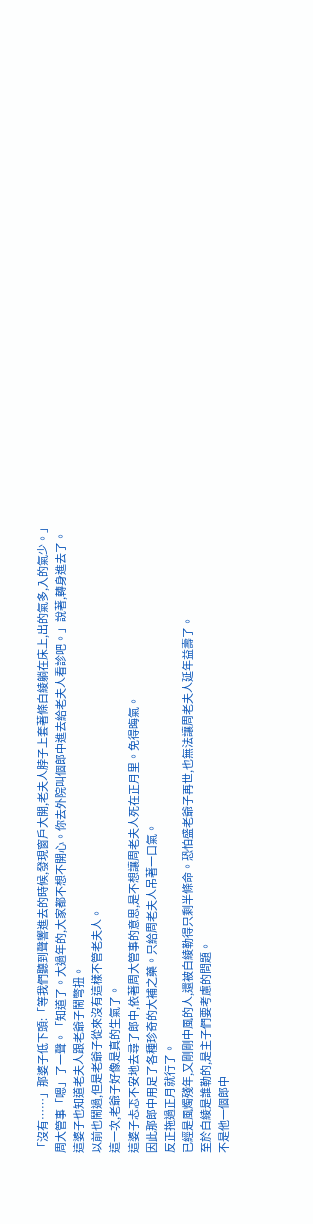「沒有……」那婆子低下頭:「等我們聽到聲響進去的時候,發現窗戶大開,老夫人脖子上套著條白綾躺在床上,出的氣多,入的氣少。」
周大管事「嗯」了一聲。「知道了。大過年的,大家都不想不開心。你去外院叫個郎中進去給老夫人看診吧。」說著,轉身進去了。
這婆子也知道老夫人跟老爺子鬧彆扭。
以前也鬧過,但是老爺子從來沒有這樣不管老夫人。
這一次,老爺子好像是真的生氣了。
這婆子忐忑不安地去尋了郎中,依著周大管事的意思,是不想讓周老夫人死在正月里。免得晦氣。
因此那郎中用足了各種珍奇的大補之藥。只給周老夫人吊著一口氣。
反正拖過正月就行了。
已經是風燭殘年,又剛剛中風的人,還被白綾勒得只剩半條命。恐怕盛老爺子再世,也無法讓周老夫人延年益壽了。
至於白綾是誰勒的,是主子們要考慮的問題。
不是他一個郎中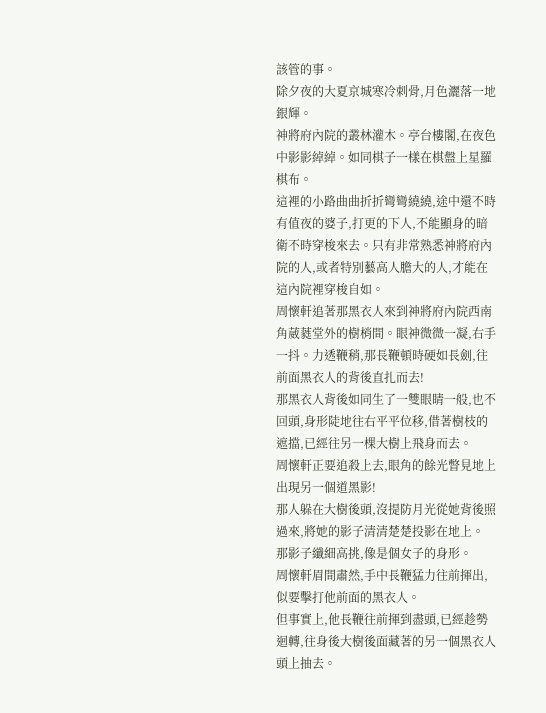該管的事。
除夕夜的大夏京城寒冷刺骨,月色灑落一地銀輝。
神將府內院的叢林灌木。亭台樓閣,在夜色中影影綽綽。如同棋子一樣在棋盤上星羅棋布。
這裡的小路曲曲折折彎彎繞繞,途中還不時有值夜的婆子,打更的下人,不能顯身的暗衛不時穿梭來去。只有非常熟悉神將府內院的人,或者特別藝高人膽大的人,才能在這內院裡穿梭自如。
周懷軒追著那黑衣人來到神將府內院西南角葳蕤堂外的樹梢間。眼神微微一凝,右手一抖。力透鞭稍,那長鞭頓時硬如長劍,往前面黑衣人的背後直扎而去!
那黑衣人背後如同生了一雙眼睛一般,也不回頭,身形陡地往右平平位移,借著樹枝的遮擋,已經往另一棵大樹上飛身而去。
周懷軒正要追殺上去,眼角的餘光瞥見地上出現另一個道黑影!
那人躲在大樹後頭,沒提防月光從她背後照過來,將她的影子清清楚楚投影在地上。
那影子纖細高挑,像是個女子的身形。
周懷軒眉間肅然,手中長鞭猛力往前揮出,似要擊打他前面的黑衣人。
但事實上,他長鞭往前揮到盡頭,已經趁勢迴轉,往身後大樹後面藏著的另一個黑衣人頭上抽去。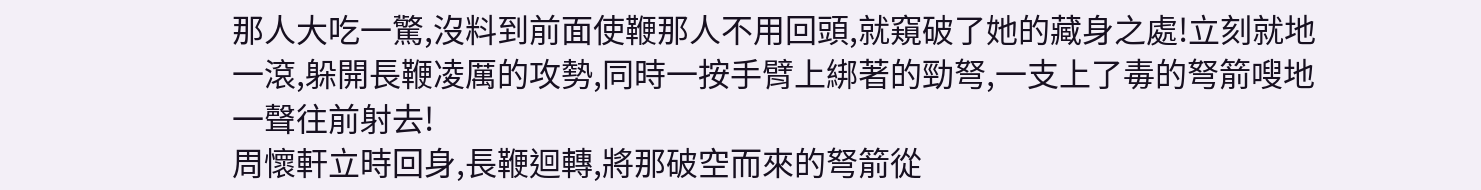那人大吃一驚,沒料到前面使鞭那人不用回頭,就窺破了她的藏身之處!立刻就地一滾,躲開長鞭凌厲的攻勢,同時一按手臂上綁著的勁弩,一支上了毒的弩箭嗖地一聲往前射去!
周懷軒立時回身,長鞭迴轉,將那破空而來的弩箭從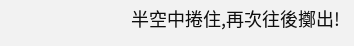半空中捲住,再次往後擲出!